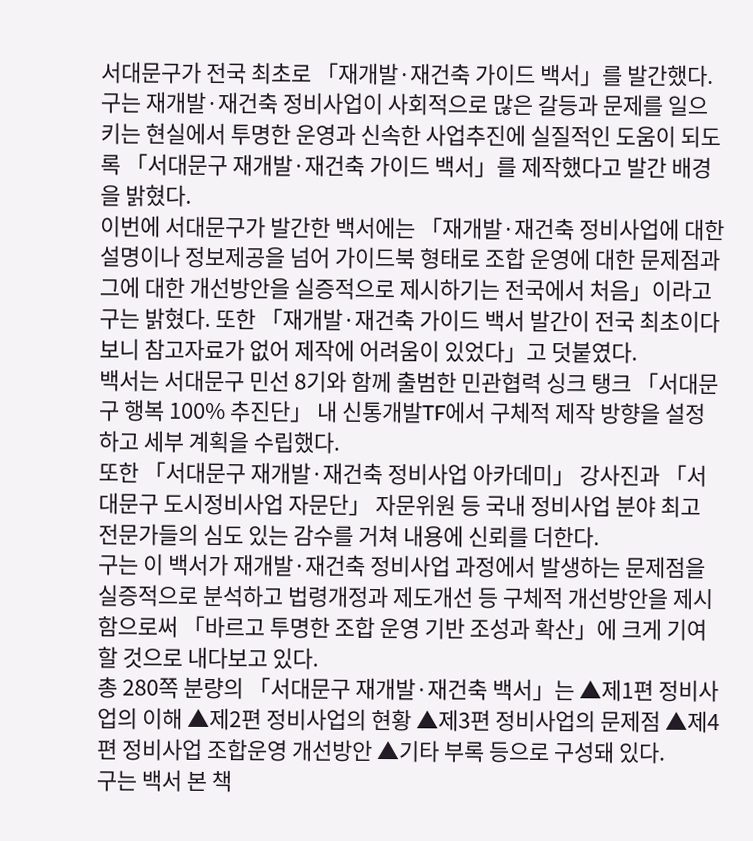서대문구가 전국 최초로 「재개발·재건축 가이드 백서」를 발간했다.
구는 재개발·재건축 정비사업이 사회적으로 많은 갈등과 문제를 일으키는 현실에서 투명한 운영과 신속한 사업추진에 실질적인 도움이 되도록 「서대문구 재개발·재건축 가이드 백서」를 제작했다고 발간 배경을 밝혔다.
이번에 서대문구가 발간한 백서에는 「재개발·재건축 정비사업에 대한 설명이나 정보제공을 넘어 가이드북 형태로 조합 운영에 대한 문제점과 그에 대한 개선방안을 실증적으로 제시하기는 전국에서 처음」이라고 구는 밝혔다. 또한 「재개발·재건축 가이드 백서 발간이 전국 최초이다 보니 참고자료가 없어 제작에 어려움이 있었다」고 덧붙였다.
백서는 서대문구 민선 8기와 함께 출범한 민관협력 싱크 탱크 「서대문구 행복 100% 추진단」 내 신통개발TF에서 구체적 제작 방향을 설정하고 세부 계획을 수립했다.
또한 「서대문구 재개발·재건축 정비사업 아카데미」 강사진과 「서대문구 도시정비사업 자문단」 자문위원 등 국내 정비사업 분야 최고 전문가들의 심도 있는 감수를 거쳐 내용에 신뢰를 더한다.
구는 이 백서가 재개발·재건축 정비사업 과정에서 발생하는 문제점을 실증적으로 분석하고 법령개정과 제도개선 등 구체적 개선방안을 제시함으로써 「바르고 투명한 조합 운영 기반 조성과 확산」에 크게 기여할 것으로 내다보고 있다.
총 280쪽 분량의 「서대문구 재개발·재건축 백서」는 ▲제1편 정비사업의 이해 ▲제2편 정비사업의 현황 ▲제3편 정비사업의 문제점 ▲제4편 정비사업 조합운영 개선방안 ▲기타 부록 등으로 구성돼 있다.
구는 백서 본 책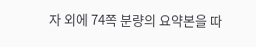자 외에 74쪽 분량의 요약본을 따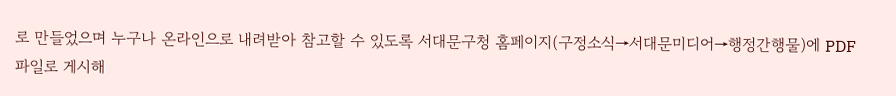로 만들었으며 누구나 온라인으로 내려받아 참고할 수 있도록 서대문구청 홈페이지(구정소식→서대문미디어→행정간행물)에 PDF 파일로 게시해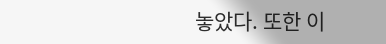놓았다. 또한 이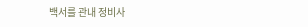백서를 관내 정비사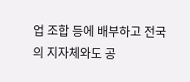업 조합 등에 배부하고 전국의 지자체와도 공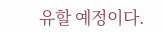유할 예정이다.